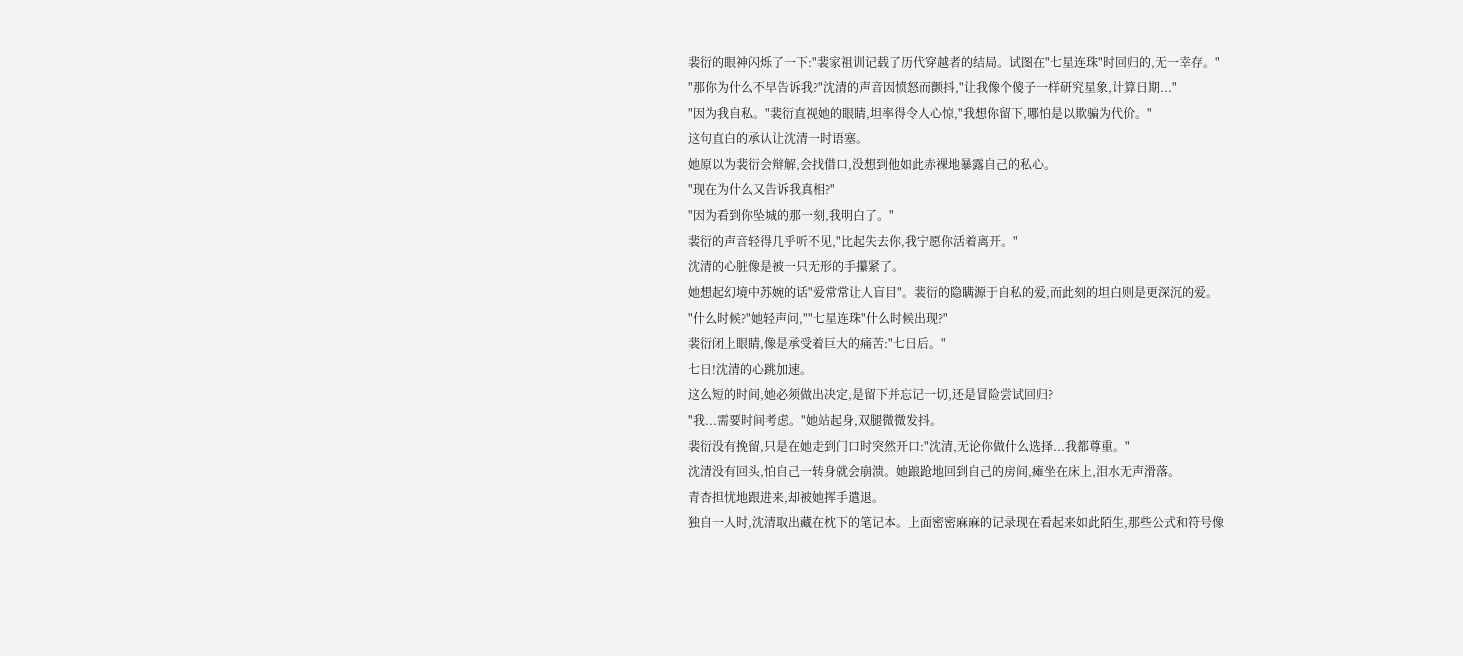裴衍的眼神闪烁了一下:"裴家祖训记载了历代穿越者的结局。试图在"七星连珠"时回归的,无一幸存。"
"那你为什么不早告诉我?"沈清的声音因愤怒而颤抖,"让我像个傻子一样研究星象,计算日期..."
"因为我自私。"裴衍直视她的眼睛,坦率得令人心惊,"我想你留下,哪怕是以欺骗为代价。"
这句直白的承认让沈清一时语塞。
她原以为裴衍会辩解,会找借口,没想到他如此赤裸地暴露自己的私心。
"现在为什么又告诉我真相?"
"因为看到你坠城的那一刻,我明白了。"
裴衍的声音轻得几乎听不见,"比起失去你,我宁愿你活着离开。"
沈清的心脏像是被一只无形的手攥紧了。
她想起幻境中苏婉的话"爱常常让人盲目"。裴衍的隐瞒源于自私的爱,而此刻的坦白则是更深沉的爱。
"什么时候?"她轻声问,""七星连珠"什么时候出现?"
裴衍闭上眼睛,像是承受着巨大的痛苦:"七日后。"
七日!沈清的心跳加速。
这么短的时间,她必须做出决定,是留下并忘记一切,还是冒险尝试回归?
"我...需要时间考虑。"她站起身,双腿微微发抖。
裴衍没有挽留,只是在她走到门口时突然开口:"沈清,无论你做什么选择...我都尊重。"
沈清没有回头,怕自己一转身就会崩溃。她踉跄地回到自己的房间,瘫坐在床上,泪水无声滑落。
青杏担忧地跟进来,却被她挥手遣退。
独自一人时,沈清取出藏在枕下的笔记本。上面密密麻麻的记录现在看起来如此陌生,那些公式和符号像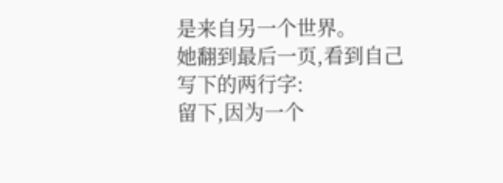是来自另一个世界。
她翻到最后一页,看到自己写下的两行字:
留下,因为一个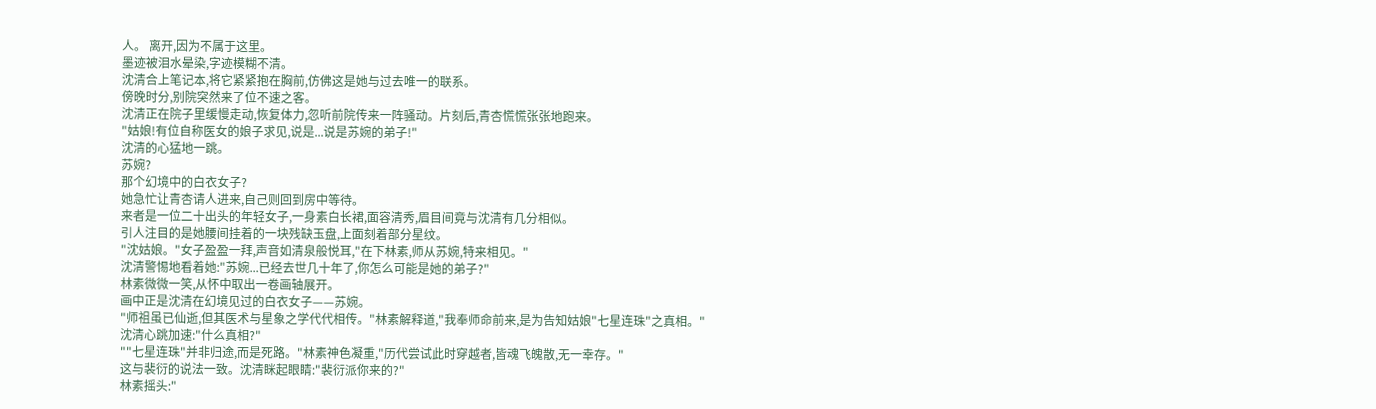人。 离开,因为不属于这里。
墨迹被泪水晕染,字迹模糊不清。
沈清合上笔记本,将它紧紧抱在胸前,仿佛这是她与过去唯一的联系。
傍晚时分,别院突然来了位不速之客。
沈清正在院子里缓慢走动,恢复体力,忽听前院传来一阵骚动。片刻后,青杏慌慌张张地跑来。
"姑娘!有位自称医女的娘子求见,说是...说是苏婉的弟子!"
沈清的心猛地一跳。
苏婉?
那个幻境中的白衣女子?
她急忙让青杏请人进来,自己则回到房中等待。
来者是一位二十出头的年轻女子,一身素白长裙,面容清秀,眉目间竟与沈清有几分相似。
引人注目的是她腰间挂着的一块残缺玉盘,上面刻着部分星纹。
"沈姑娘。"女子盈盈一拜,声音如清泉般悦耳,"在下林素,师从苏婉,特来相见。"
沈清警惕地看着她:"苏婉...已经去世几十年了,你怎么可能是她的弟子?"
林素微微一笑,从怀中取出一卷画轴展开。
画中正是沈清在幻境见过的白衣女子——苏婉。
"师祖虽已仙逝,但其医术与星象之学代代相传。"林素解释道,"我奉师命前来,是为告知姑娘"七星连珠"之真相。"
沈清心跳加速:"什么真相?"
""七星连珠"并非归途,而是死路。"林素神色凝重,"历代尝试此时穿越者,皆魂飞魄散,无一幸存。"
这与裴衍的说法一致。沈清眯起眼睛:"裴衍派你来的?"
林素摇头:"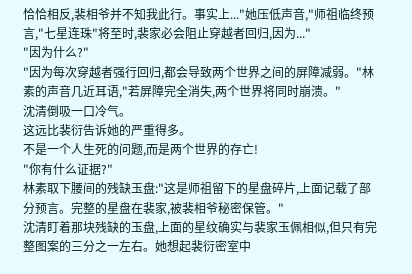恰恰相反,裴相爷并不知我此行。事实上..."她压低声音,"师祖临终预言,"七星连珠"将至时,裴家必会阻止穿越者回归,因为..."
"因为什么?"
"因为每次穿越者强行回归,都会导致两个世界之间的屏障减弱。"林素的声音几近耳语,"若屏障完全消失,两个世界将同时崩溃。"
沈清倒吸一口冷气。
这远比裴衍告诉她的严重得多。
不是一个人生死的问题,而是两个世界的存亡!
"你有什么证据?"
林素取下腰间的残缺玉盘:"这是师祖留下的星盘碎片,上面记载了部分预言。完整的星盘在裴家,被裴相爷秘密保管。"
沈清盯着那块残缺的玉盘,上面的星纹确实与裴家玉佩相似,但只有完整图案的三分之一左右。她想起裴衍密室中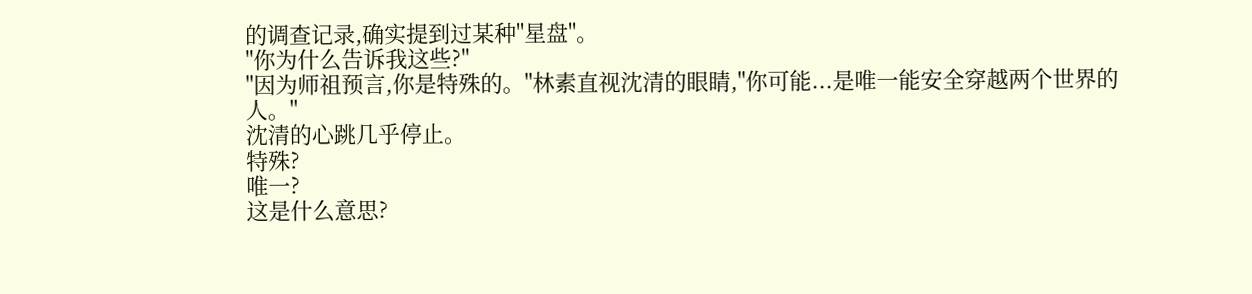的调查记录,确实提到过某种"星盘"。
"你为什么告诉我这些?"
"因为师祖预言,你是特殊的。"林素直视沈清的眼睛,"你可能...是唯一能安全穿越两个世界的人。"
沈清的心跳几乎停止。
特殊?
唯一?
这是什么意思?